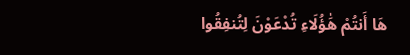هَا أَنتُمْ هَٰؤُلَاءِ تُدْعَوْنَ لِتُنفِقُوا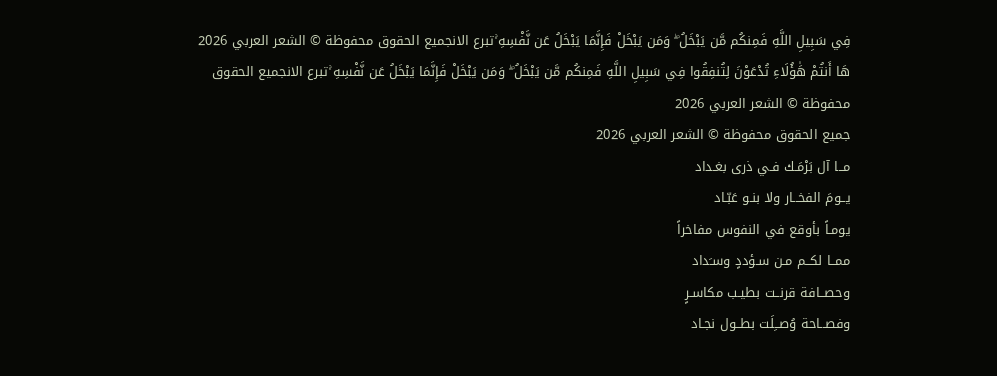فِي سَبِيلِ اللَّهِ فَمِنكُم مَّن يَبْخَلُ ۖ وَمَن يَبْخَلْ فَإِنَّمَا يَبْخَلُ عَن نَّفْسِهِ ۚتبرع الانجميع الحقوق محفوظة © الشعر العربي 2026
هَا أَنتُمْ هَٰؤُلَاءِ تُدْعَوْنَ لِتُنفِقُوا فِي سَبِيلِ اللَّهِ فَمِنكُم مَّن يَبْخَلُ ۖ وَمَن يَبْخَلْ فَإِنَّمَا يَبْخَلُ عَن نَّفْسِهِ ۚتبرع الانجميع الحقوق محفوظة © الشعر العربي 2026
جميع الحقوق محفوظة © الشعر العربي 2026
مــا آل بَرْمَـك فـي ذرى بغـداد
يــومَ الفخــار ولا بنـو عَبّـاد
يومـاً بأوقع في النفوس مفاخراً
ممــا لكــم مـن سـؤددٍ وسـَداد
وحصــافة قرنــت بطيـب مكاسـرٍ
وفصــاحة وُصــِلَت بطــول نجـاد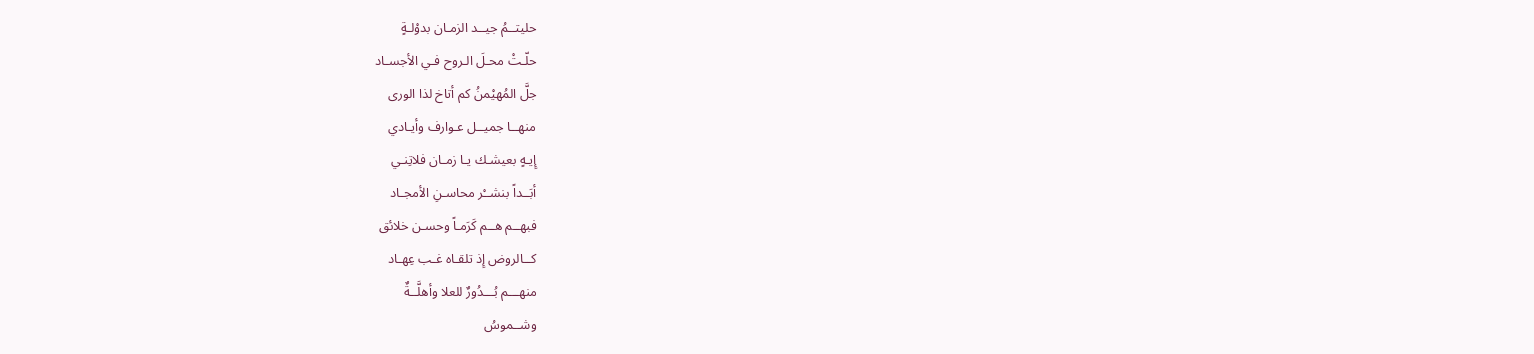حليتــمُ جيــد الزمـان بدوْلـةٍ
حلّـتْ محـلَ الـروح فـي الأجسـاد
جلَّ المُهيْمنُ كم أتاخ لذا الورى
منهــا جميــل عـوارف وأيـادي
إِيـهٍ بعيشـك يـا زمـان فلاتِنـي
أبَــداً بنشــْر محاسـنِ الأمجـاد
فبهــم هــم كَرَمـاً وحسـن خلائق
كــالروض إِذ تلقـاه غـب عِهـاد
منهـــم بُـــدُورٌ للعلا وأهلَّــةٌ
وشــموسُ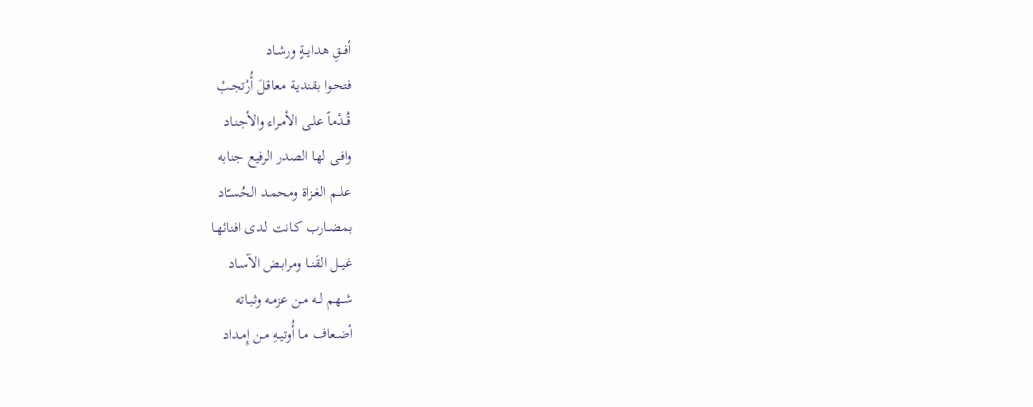أفــقِ هدايــةٍ ورشـاد
فتحـوا بقنديـة معاقـلَ أُرْتجـبْ
قُــدْماً علـى الأمـراء والأجنـاد
وافـى لها الصدر الرفيع جنابه
علــم الغـزاة ومحمـد الحُسـّاد
بمضــارب كـانت لـدى افنائهـا
غيــل القَنــا ومرابـض الآسـاد
شــهم لــه مـن عزمـه وثبـاته
أضـعاف مـا أُوتيـهِ مـن إِمـداد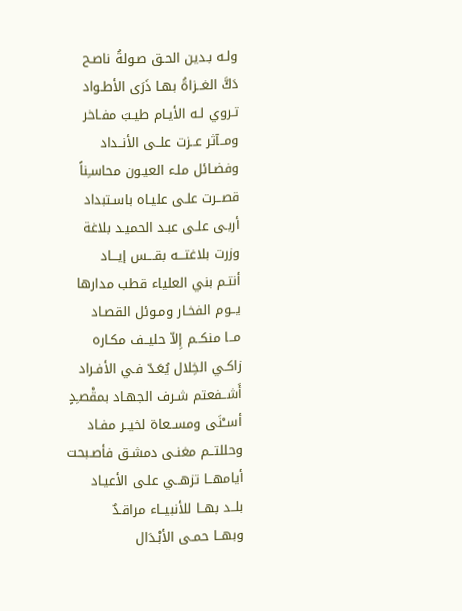ولـه بـدين الحـق صـولةُ ناصـح
دَكَّ الغــزاةُ بهـا ذَرَى الأطـواد
تـروي لـه الأيـام طيـبَ مفـاخر
ومــآثر عــزت علــى الأنــداد
وفضـائل ملـء العيـون محاسـِناً
قصــرت علـى عليـاه باسـتبداد
أربـى علـى عبـد الحميـد بلاغة
وزرت بلاغتـــه بقـــس إيـــاد
أنتـم بني العلياء قطب مدارها
يــوم الفخـار ومـوئل القصـاد
مــا منكــم إِلاّ حليــف مكـاره
زاكـي الخِلال يُعَـدّ فـي الأفـراد
أَشــفعتم شـرف الجهـاد بمقْصـِدٍ
أســْنَى ومســعاة لخيــر مفـاد
وحللتــم مغنـى دمشـق فأصـبحت
أيامهــا تزهــي علـى الأعيـاد
بلــد بهــا للأنبيــاء مراقـدٌ
وبهــا حمـى الأبْـدَال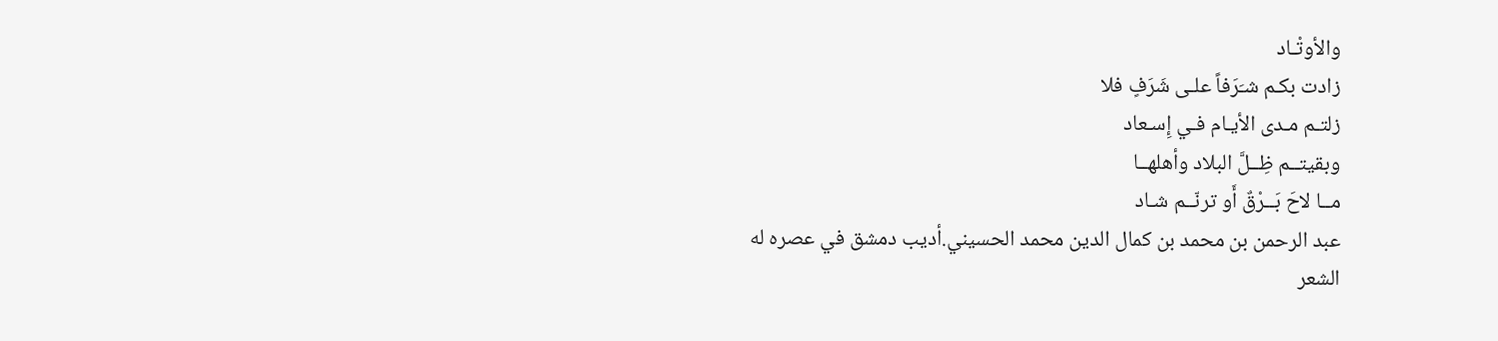والأوتْـاد
زادت بكـم شـَرَفاً علـى شَرَفٍ فلا
زلتـم مـدى الأيـام فـي إِسـعاد
وبقيتــم ظِــلَّ البلاد وأهلهــا
مــا لاحَ بَــرْقٌ أَو ترنّــم شـاد
عبد الرحمن بن محمد بن كمال الدين محمد الحسيني.أديب دمشق في عصره له الشعر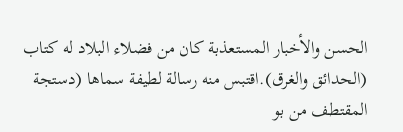الحسن والأخبار المستعذبة كان من فضلاء البلاد له كتاب (الحدائق والغرق).اقتبس منه رسالة لطيفة سماها (دستجة المقتطف من بو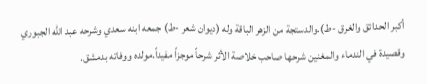أكبر الحدائق والغرق -ط).والدستجة من الزهر الباقة وله (ديوان شعر -ط) جمعه ابنه سعدي وشرحه عبد الله الجبوري وقصيدة في الندماء والمغنين شرحها صاحب خلاصة الأثر شرحاً موجزاً مفيداً.مولده ووفاته بدمشق.